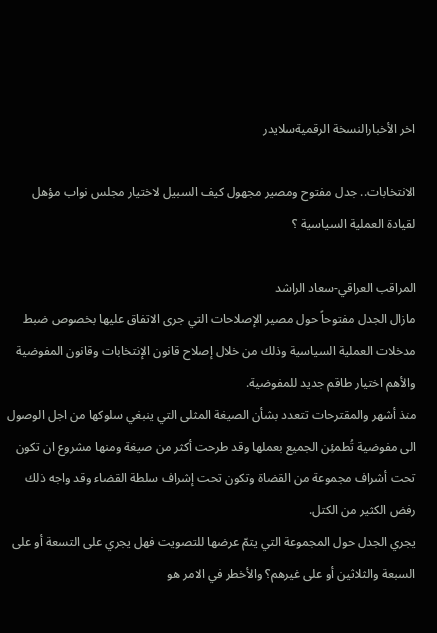اخر الأخبارالنسخة الرقميةسلايدر

الانتخابات.. جدل مفتوح ومصير مجهول كيف السبيل لاختيار مجلس نواب مؤهل لقيادة العملية السياسية ؟

المراقب العراقي-سعاد الراشد
مازال الجدل مفتوحاً حول مصير الإصلاحات التي جرى الاتفاق عليها بخصوص ضبط مدخلات العملية السياسية وذلك من خلال إصلاح قانون الإنتخابات وقانون المفوضية والأهم اختيار طاقم جديد للمفوضية.
منذ أشهر والمقترحات تتعدد بشأن الصيغة المثلى التي ينبغي سلوكها من اجل الوصول الى مفوضية تُطمئِن الجميع بعملها وقد طرحت أكثر من صيغة ومنها مشروع ان تكون تحت أشراف مجموعة من القضاة وتكون تحت إشراف سلطة القضاء وقد واجه ذلك رفض الكثير من الكتل.
يجري الجدل حول المجموعة التي يتمّ عرضها للتصويت فهل يجري على التسعة أو على السبعة والثلاثين أو على غيرهم؟ والأخطر في الامر هو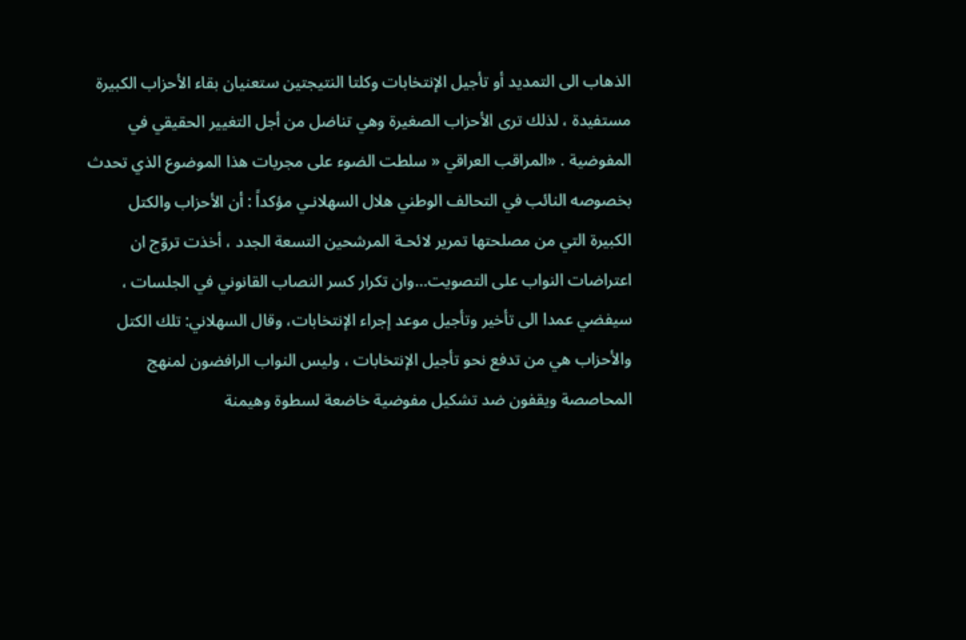الذهاب الى التمديد أو تأجيل الإنتخابات وكلتا النتيجتين ستعنيان بقاء الأحزاب الكبيرة مستفيدة ، لذلك ترى الأحزاب الصغيرة وهي تناضل من أجل التغيير الحقيقي في المفوضية . «المراقب العراقي « سلطت الضوء على مجريات هذا الموضوع الذي تحدث بخصوصه النائب في التحالف الوطني هلال السهلانـي مؤكداً : أن الأحزاب والكتل الكبيرة التي من مصلحتها تمرير لائحـة المرشحين التسعة الجدد ، أخذت تروّج ان اعتراضات النواب على التصويت…وان تكرار كسر النصاب القانوني في الجلسات ، سيفضي عمدا الى تأخير وتأجيل موعد إجراء الإنتخابات، وقال السهلاني: تلك الكتل والأحزاب هي من تدفع نحو تأجيل الإنتخابات ، وليس النواب الرافضون لمنهج المحاصصة ويقفون ضد تشكيل مفوضية خاضعة لسطوة وهيمنة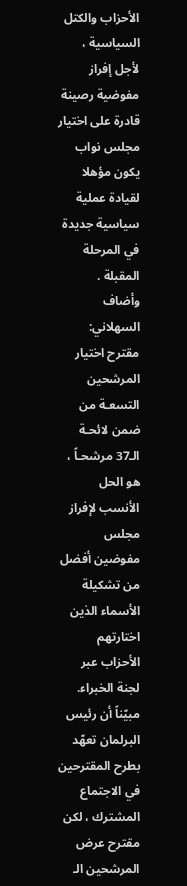الأحزاب والكتل السياسية ، لأجل إفراز مفوضية رصينة قادرة على اختيار مجلس نواب يكون مؤهلا لقيادة عملية سياسية جديدة في المرحلة المقبلة .
وأضاف السهلاني: مقترح اختيار المرشحين التسعـة من ضمن لائحـة الـ37 مرشحـاً ، هو الحل الأنسب لإفراز مجلس مفوضين أفضل من تشكيلة الأسماء الذين اختارتهم الأحزاب عبر لجنة الخبراء.
مبيّناً أن رئيس البرلمان تعهّد بطرح المقترحين في الاجتماع المشترك ، لكن مقترح عرض المرشحين الـ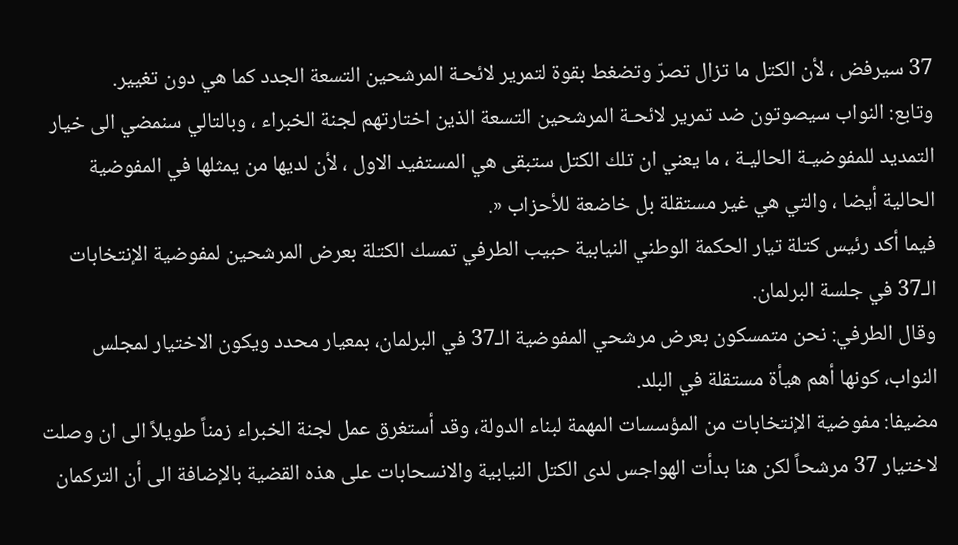37 سيرفض ، لأن الكتل ما تزال تصرّ وتضغط بقوة لتمرير لائحـة المرشحين التسعة الجدد كما هي دون تغيير.
وتابع: النواب سيصوتون ضد تمرير لائحـة المرشحين التسعة الذين اختارتهم لجنة الخبراء ، وبالتالي سنمضي الى خيار التمديد للمفوضيـة الحاليـة ، ما يعني ان تلك الكتل ستبقى هي المستفيد الاول ، لأن لديها من يمثلها في المفوضية الحالية أيضا ، والتي هي غير مستقلة بل خاضعة للأحزاب «.
فيما أكد رئيس كتلة تيار الحكمة الوطني النيابية حبيب الطرفي تمسك الكتلة بعرض المرشحين لمفوضية الإنتخابات الـ37 في جلسة البرلمان.
وقال الطرفي: نحن متمسكون بعرض مرشحي المفوضية الـ37 في البرلمان، بمعيار محدد ويكون الاختيار لمجلس النواب، كونها أهم هيأة مستقلة في البلد.
مضيفا: مفوضية الإنتخابات من المؤسسات المهمة لبناء الدولة، وقد أستغرق عمل لجنة الخبراء زمناً طويلاً الى ان وصلت لاختيار 37 مرشحاً لكن هنا بدأت الهواجس لدى الكتل النيابية والانسحابات على هذه القضية بالإضافة الى أن التركمان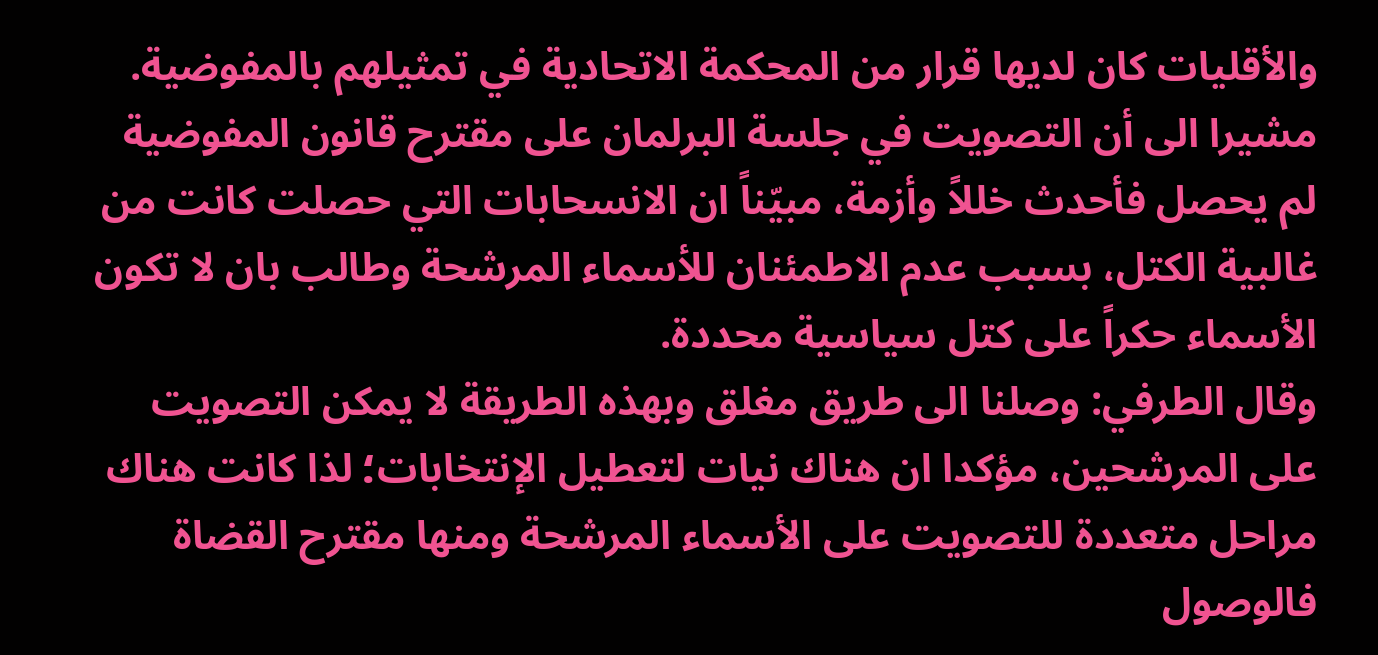والأقليات كان لديها قرار من المحكمة الاتحادية في تمثيلهم بالمفوضية. مشيرا الى أن التصويت في جلسة البرلمان على مقترح قانون المفوضية لم يحصل فأحدث خللاً وأزمة، مبيّناً ان الانسحابات التي حصلت كانت من غالبية الكتل، بسبب عدم الاطمئنان للأسماء المرشحة وطالب بان لا تكون الأسماء حكراً على كتل سياسية محددة.
وقال الطرفي: وصلنا الى طريق مغلق وبهذه الطريقة لا يمكن التصويت على المرشحين، مؤكدا ان هناك نيات لتعطيل الإنتخابات؛ لذا كانت هناك مراحل متعددة للتصويت على الأسماء المرشحة ومنها مقترح القضاة فالوصول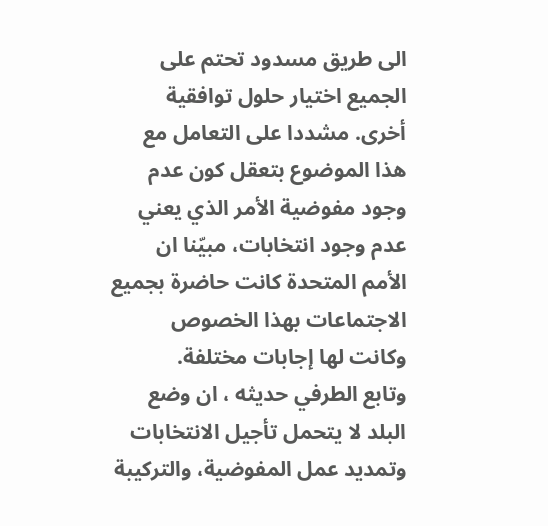الى طريق مسدود تحتم على الجميع اختيار حلول توافقية أخرى. مشددا على التعامل مع هذا الموضوع بتعقل كون عدم وجود مفوضية الأمر الذي يعني عدم وجود انتخابات، مبيّنا ان الأمم المتحدة كانت حاضرة بجميع الاجتماعات بهذا الخصوص وكانت لها إجابات مختلفة.
وتابع الطرفي حديثه ، ان وضع البلد لا يتحمل تأجيل الانتخابات وتمديد عمل المفوضية، والتركيبة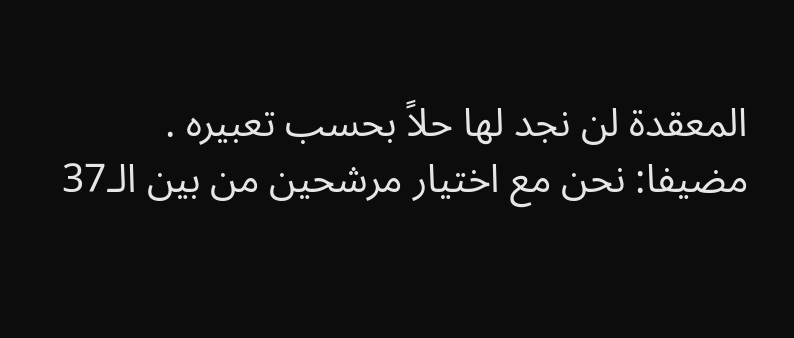المعقدة لن نجد لها حلاً بحسب تعبيره .
مضيفا: نحن مع اختيار مرشحين من بين الـ37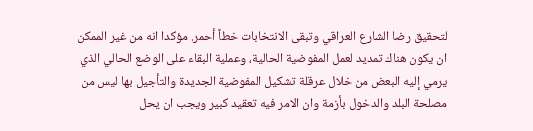لتحقيق رضا الشارع العراقي وتبقى الانتخابات خطاً أحمر. مؤكدا انه من غير الممكن ان يكون هناك تمديد لعمل المفوضية الحالية، وعملية البقاء على الوضع الحالي الذي يرمي إليه البعض من خلال عرقلة تشكيل المفوضية الجديدة والتأجيل بها ليس من مصلحة البلد والدخول بأزمة وان الامر فيه تعقيد كبير ويجب ان يحل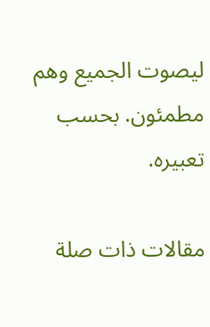ليصوت الجميع وهم مطمئون. بحسب تعبيره.

مقالات ذات صلة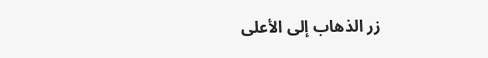زر الذهاب إلى الأعلى